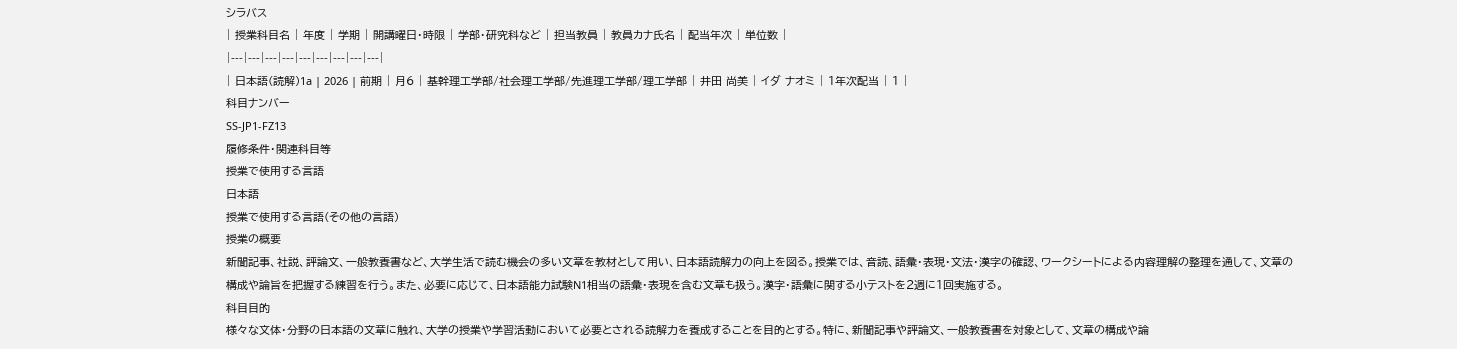シラバス
| 授業科目名 | 年度 | 学期 | 開講曜日・時限 | 学部・研究科など | 担当教員 | 教員カナ氏名 | 配当年次 | 単位数 |
|---|---|---|---|---|---|---|---|---|
| 日本語(読解)1a | 2026 | 前期 | 月6 | 基幹理工学部/社会理工学部/先進理工学部/理工学部 | 井田 尚美 | イダ ナオミ | 1年次配当 | 1 |
科目ナンバー
SS-JP1-FZ13
履修条件・関連科目等
授業で使用する言語
日本語
授業で使用する言語(その他の言語)
授業の概要
新聞記事、社説、評論文、一般教養書など、大学生活で読む機会の多い文章を教材として用い、日本語読解力の向上を図る。授業では、音読、語彙・表現・文法・漢字の確認、ワークシートによる内容理解の整理を通して、文章の構成や論旨を把握する練習を行う。また、必要に応じて、日本語能力試験N1相当の語彙・表現を含む文章も扱う。漢字・語彙に関する小テストを2週に1回実施する。
科目目的
様々な文体・分野の日本語の文章に触れ、大学の授業や学習活動において必要とされる読解力を養成することを目的とする。特に、新聞記事や評論文、一般教養書を対象として、文章の構成や論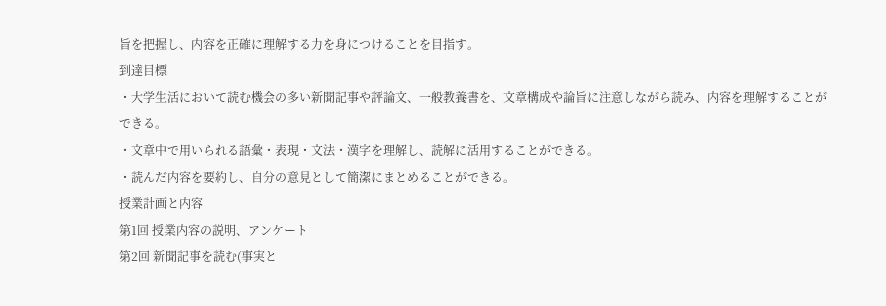旨を把握し、内容を正確に理解する力を身につけることを目指す。
到達目標
・大学生活において読む機会の多い新聞記事や評論文、一般教養書を、文章構成や論旨に注意しながら読み、内容を理解することができる。
・文章中で用いられる語彙・表現・文法・漢字を理解し、読解に活用することができる。
・読んだ内容を要約し、自分の意見として簡潔にまとめることができる。
授業計画と内容
第1回 授業内容の説明、アンケート
第2回 新聞記事を読む(事実と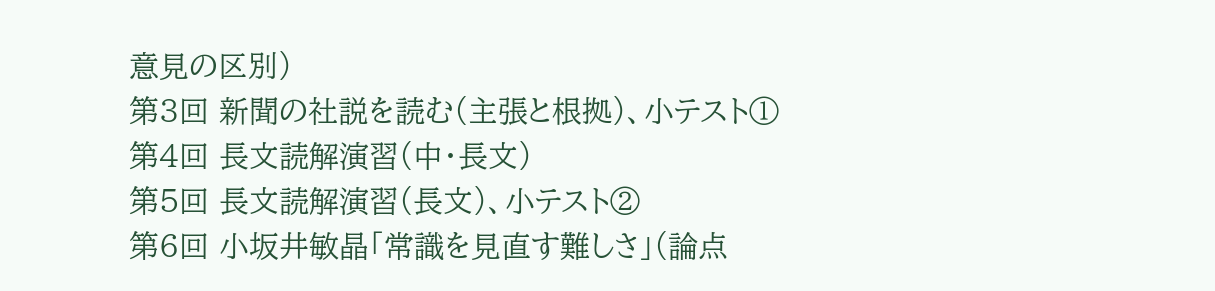意見の区別)
第3回 新聞の社説を読む(主張と根拠)、小テスト①
第4回 長文読解演習(中・長文)
第5回 長文読解演習(長文)、小テスト②
第6回 小坂井敏晶「常識を見直す難しさ」(論点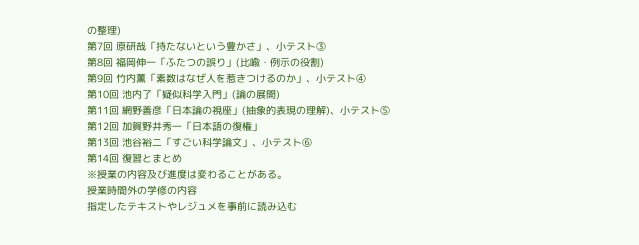の整理)
第7回 原研哉「持たないという豊かさ」、小テスト③
第8回 福岡伸一「ふたつの誤り」(比喩・例示の役割)
第9回 竹内薫「素数はなぜ人を惹きつけるのか」、小テスト④
第10回 池内了「疑似科学入門」(論の展開)
第11回 網野善彦「日本論の視座」(抽象的表現の理解)、小テスト⑤
第12回 加賀野井秀一「日本語の復権」
第13回 池谷裕二「すごい科学論文」、小テスト⑥
第14回 復習とまとめ
※授業の内容及び進度は変わることがある。
授業時間外の学修の内容
指定したテキストやレジュメを事前に読み込む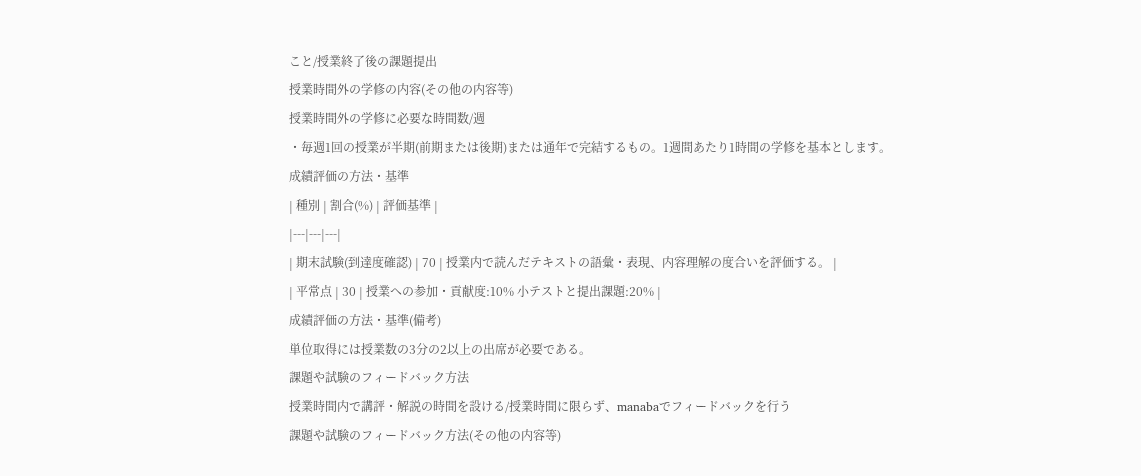こと/授業終了後の課題提出
授業時間外の学修の内容(その他の内容等)
授業時間外の学修に必要な時間数/週
・毎週1回の授業が半期(前期または後期)または通年で完結するもの。1週間あたり1時間の学修を基本とします。
成績評価の方法・基準
| 種別 | 割合(%) | 評価基準 |
|---|---|---|
| 期末試験(到達度確認) | 70 | 授業内で読んだテキストの語彙・表現、内容理解の度合いを評価する。 |
| 平常点 | 30 | 授業への参加・貢献度:10% 小テストと提出課題:20% |
成績評価の方法・基準(備考)
単位取得には授業数の3分の2以上の出席が必要である。
課題や試験のフィードバック方法
授業時間内で講評・解説の時間を設ける/授業時間に限らず、manabaでフィードバックを行う
課題や試験のフィードバック方法(その他の内容等)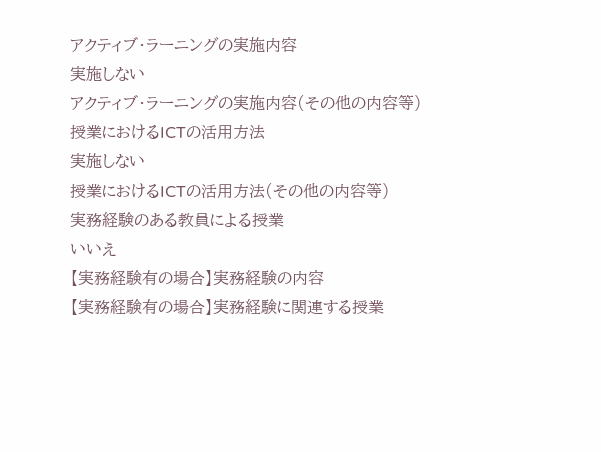アクティブ・ラーニングの実施内容
実施しない
アクティブ・ラーニングの実施内容(その他の内容等)
授業におけるICTの活用方法
実施しない
授業におけるICTの活用方法(その他の内容等)
実務経験のある教員による授業
いいえ
【実務経験有の場合】実務経験の内容
【実務経験有の場合】実務経験に関連する授業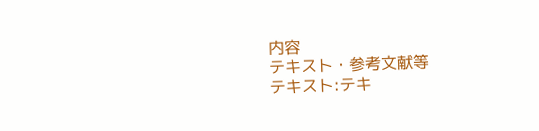内容
テキスト・参考文献等
テキスト:テキ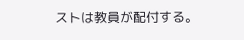ストは教員が配付する。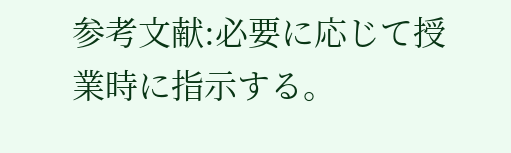参考文献:必要に応じて授業時に指示する。